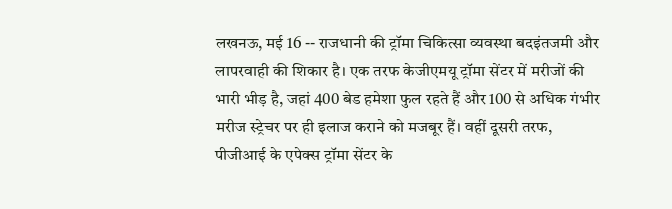लखनऊ, मई 16 -- राजधानी की ट्रॉमा चिकित्सा व्यवस्था बदइंतजमी और लापरवाही की शिकार है। एक तरफ केजीएमयू ट्रॉमा सेंटर में मरीजों की भारी भीड़ है, जहां 400 बेड हमेशा फुल रहते हैं और 100 से अधिक गंभीर मरीज स्ट्रेचर पर ही इलाज कराने को मजबूर हैं। वहीं दूसरी तरफ, पीजीआई के एपेक्स ट्रॉमा सेंटर के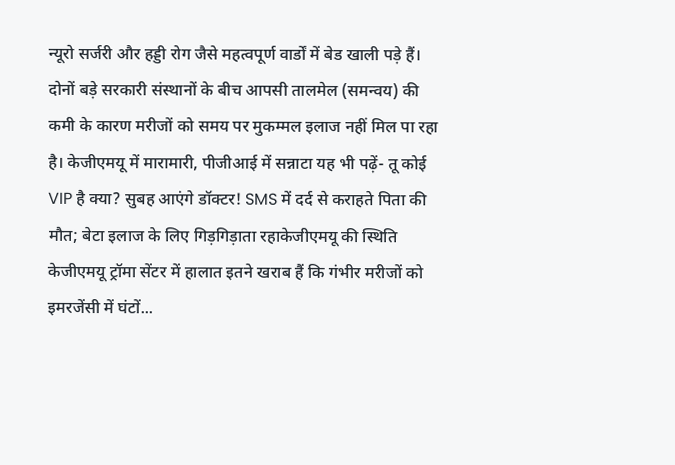न्यूरो सर्जरी और हड्डी रोग जैसे महत्वपूर्ण वार्डों में बेड खाली पड़े हैं। दोनों बड़े सरकारी संस्थानों के बीच आपसी तालमेल (समन्वय) की कमी के कारण मरीजों को समय पर मुकम्मल इलाज नहीं मिल पा रहा है। केजीएमयू में मारामारी, पीजीआई में सन्नाटा यह भी पढ़ें- तू कोई VIP है क्या? सुबह आएंगे डॉक्टर! SMS में दर्द से कराहते पिता की मौत; बेटा इलाज के लिए गिड़गिड़ाता रहाकेजीएमयू की स्थिति केजीएमयू ट्रॉमा सेंटर में हालात इतने खराब हैं कि गंभीर मरीजों को इमरजेंसी में घंटों...